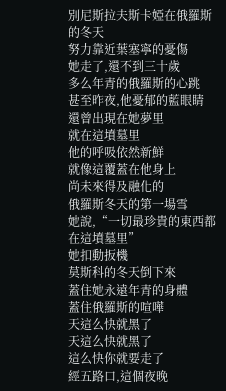別尼斯拉夫斯卡婭在俄羅斯的冬天
努力靠近葉塞寧的憂傷
她走了,還不到三十歲
多么年青的俄羅斯的心跳
甚至昨夜,他憂郁的藍眼睛
還曾出現在她夢里
就在這墳墓里
他的呼吸依然新鮮
就像這覆蓋在他身上
尚未來得及融化的
俄羅斯冬天的第一場雪
她說,“一切最珍貴的東西都在這墳墓里”
她扣動扳機
莫斯科的冬天倒下來
蓋住她永遠年青的身體
蓋住俄羅斯的喧嘩
天這么快就黑了
天這么快就黑了
這么快你就要走了
經五路口,這個夜晚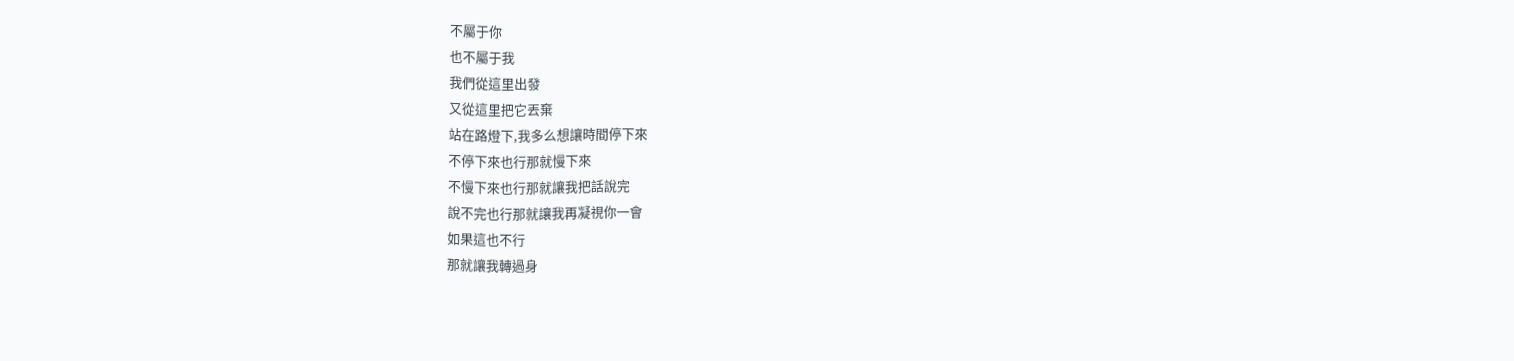不屬于你
也不屬于我
我們從這里出發
又從這里把它丟棄
站在路燈下,我多么想讓時間停下來
不停下來也行那就慢下來
不慢下來也行那就讓我把話說完
說不完也行那就讓我再凝視你一會
如果這也不行
那就讓我轉過身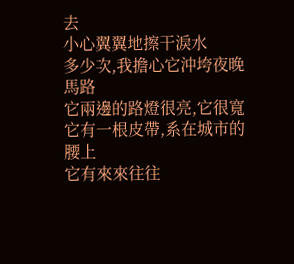去
小心翼翼地擦干淚水
多少次,我擔心它沖垮夜晚
馬路
它兩邊的路燈很亮,它很寬
它有一根皮帶,系在城市的腰上
它有來來往往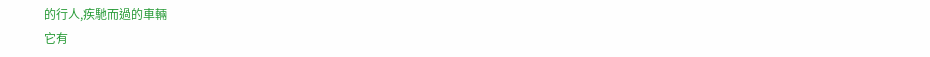的行人,疾馳而過的車輛
它有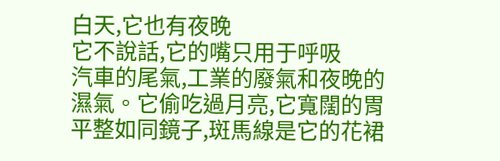白天,它也有夜晚
它不說話,它的嘴只用于呼吸
汽車的尾氣,工業的廢氣和夜晚的
濕氣。它偷吃過月亮,它寬闊的胃
平整如同鏡子,斑馬線是它的花裙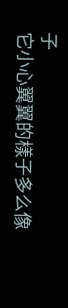子
它小心翼翼的樣子多么像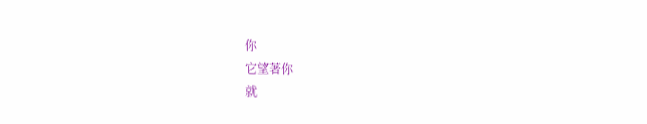你
它望著你
就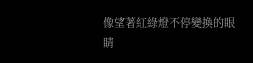像望著紅綠燈不停變換的眼睛